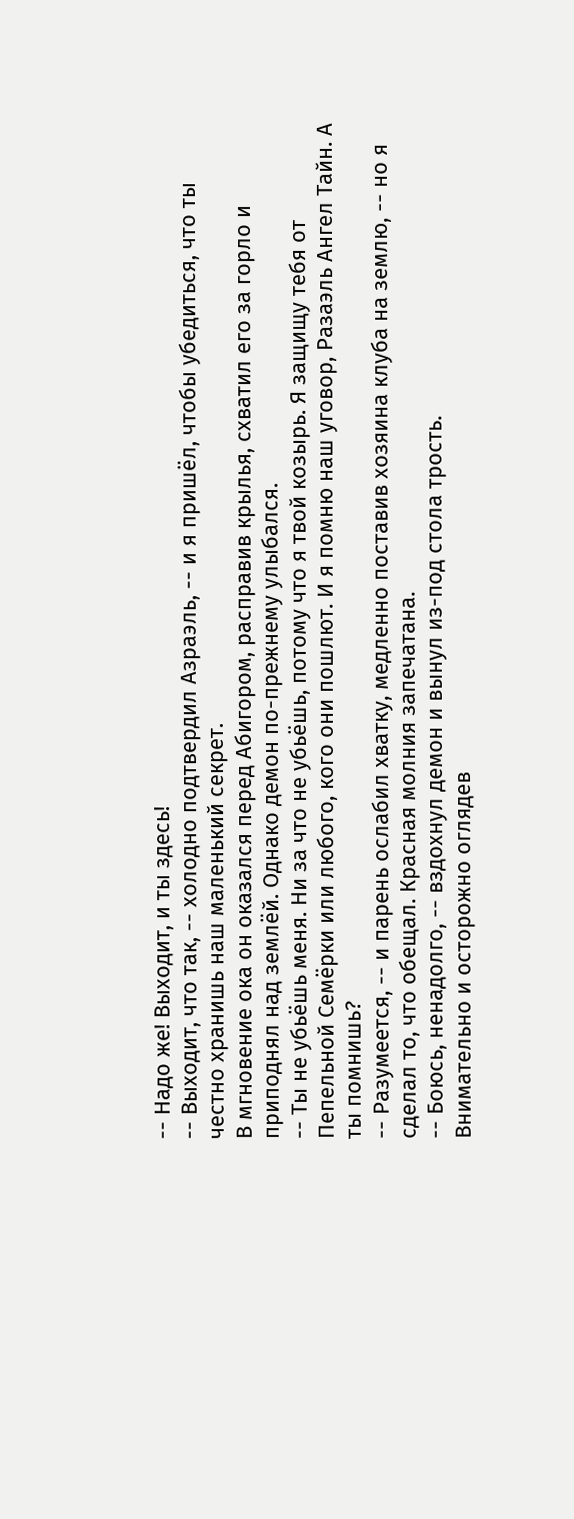-- Надо же! Выходит, и ты здесь!
-- Выходит, что так, -- холодно подтвердил Азраэль, -- и я пришëл, чтобы убедиться, что ты честно хранишь наш маленький секрет.
В мгновение ока он оказался перед Абигором, расправив крылья, схватил его за горло и приподнял над землёй. Однако демон по-прежнему улыбался.
-- Ты не убьёшь меня. Ни за что не убьёшь, потому что я твой козырь. Я защищу тебя от Пепельной Семëрки или любого, кого они пошлют. И я помню наш уговор, Разаэль Ангел Тайн. А ты помнишь?
-- Разумеется, -- и парень ослабил хватку, медленно поставив хозяина клуба на землю, -- но я сделал то, что обещал. Красная молния запечатана.
-- Боюсь, ненадолго, -- вздохнул демон и вынул из-под стола трость.
Внимательно и осторожно оглядев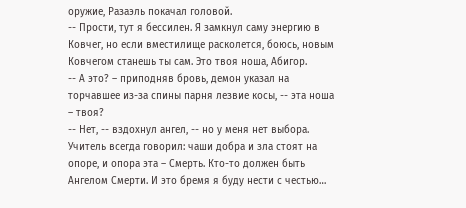оружие, Разаэль покачал головой.
-- Прости, тут я бессилен. Я замкнул саму энергию в Ковчег, но если вместилище расколется, боюсь, новым Ковчегом станешь ты сам. Это твоя ноша, Абигор.
-- А это? – приподняв бровь, демон указал на торчавшее из-за спины парня лезвие косы, -- эта ноша – твоя?
-- Нет, -- вздохнул ангел, -- но у меня нет выбора. Учитель всегда говорил: чаши добра и зла стоят на опоре, и опора эта – Смерть. Кто-то должен быть Ангелом Смерти. И это бремя я буду нести с честью…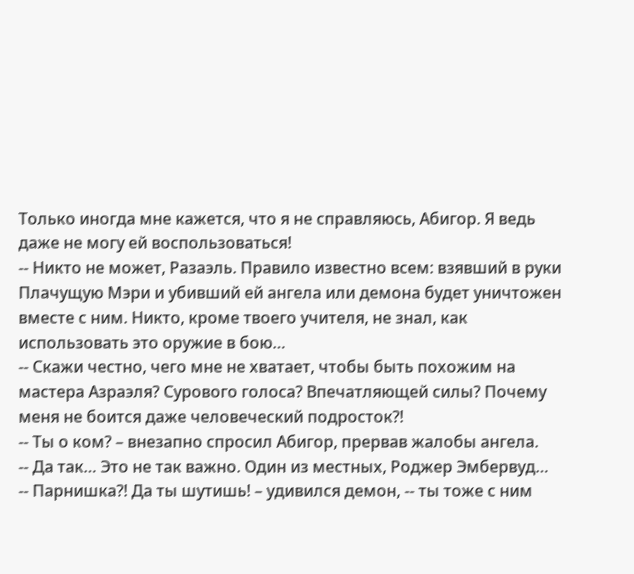Только иногда мне кажется, что я не справляюсь, Абигор. Я ведь даже не могу ей воспользоваться!
-- Никто не может, Разаэль. Правило известно всем: взявший в руки Плачущую Мэри и убивший ей ангела или демона будет уничтожен вместе с ним. Никто, кроме твоего учителя, не знал, как использовать это оружие в бою…
-- Скажи честно, чего мне не хватает, чтобы быть похожим на мастера Азраэля? Сурового голоса? Впечатляющей силы? Почему меня не боится даже человеческий подросток?!
-- Ты о ком? – внезапно спросил Абигор, прервав жалобы ангела.
-- Да так… Это не так важно. Один из местных, Роджер Эмбервуд…
-- Парнишка?! Да ты шутишь! – удивился демон, -- ты тоже с ним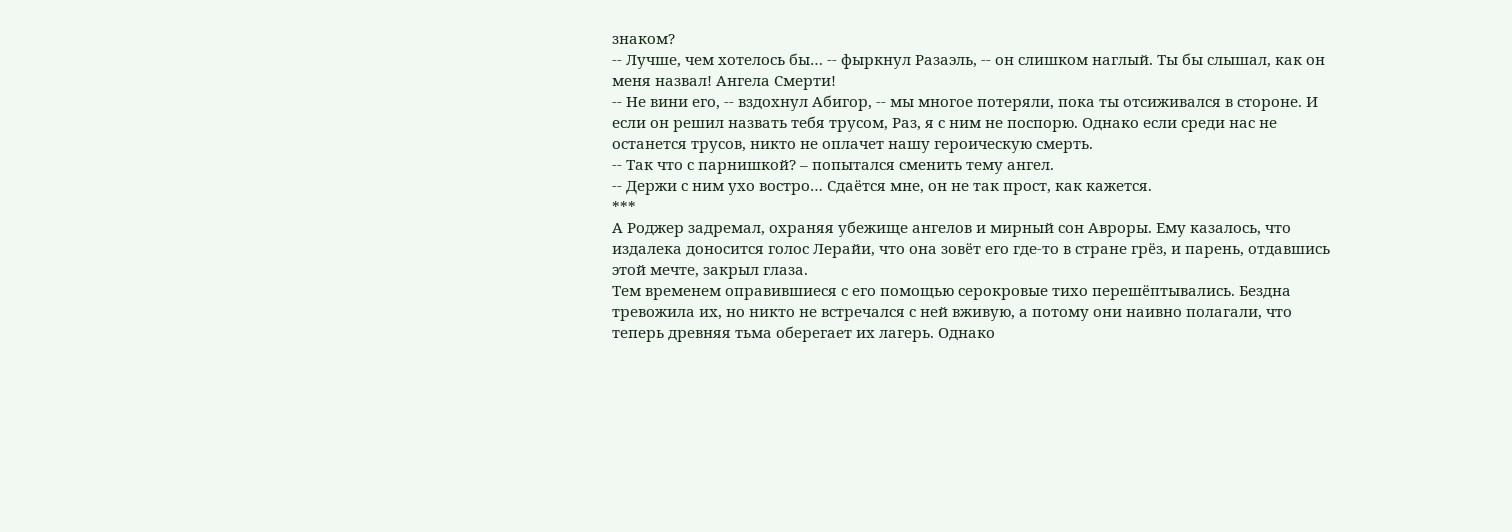знаком?
-- Лучше, чем хотелось бы… -- фыркнул Разаэль, -- он слишком наглый. Ты бы слышал, как он меня назвал! Ангела Смерти!
-- Не вини его, -- вздохнул Абигор, -- мы многое потеряли, пока ты отсиживался в стороне. И если он решил назвать тебя трусом, Раз, я с ним не поспорю. Однако если среди нас не останется трусов, никто не оплачет нашу героическую смерть.
-- Так что с парнишкой? – попытался сменить тему ангел.
-- Держи с ним ухо востро… Сдаëтся мне, он не так прост, как кажется.
***
А Роджер задремал, охраняя убежище ангелов и мирный сон Авроры. Ему казалось, что издалека доносится голос Лерайи, что она зовëт его где-то в стране грëз, и парень, отдавшись этой мечте, закрыл глаза.
Тем временем оправившиеся с его помощью серокровые тихо перешëптывались. Бездна тревожила их, но никто не встречался с ней вживую, а потому они наивно полагали, что теперь древняя тьма оберегает их лагерь. Однако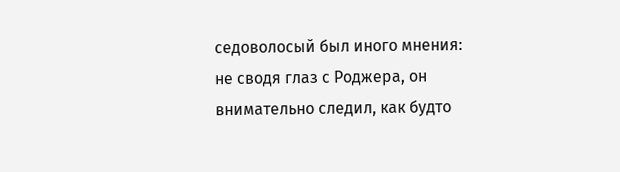седоволосый был иного мнения: не сводя глаз с Роджера, он внимательно следил, как будто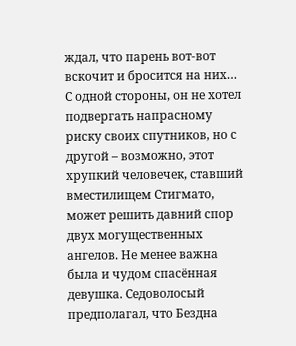ждал, что парень вот-вот вскочит и бросится на них…
С одной стороны, он не хотел подвергать напрасному риску своих спутников, но с другой – возможно, этот хрупкий человечек, ставший вместилищем Стигмато, может решить давний спор двух могущественных ангелов. Не менее важна была и чудом спасëнная девушка. Седоволосый предполагал, что Бездна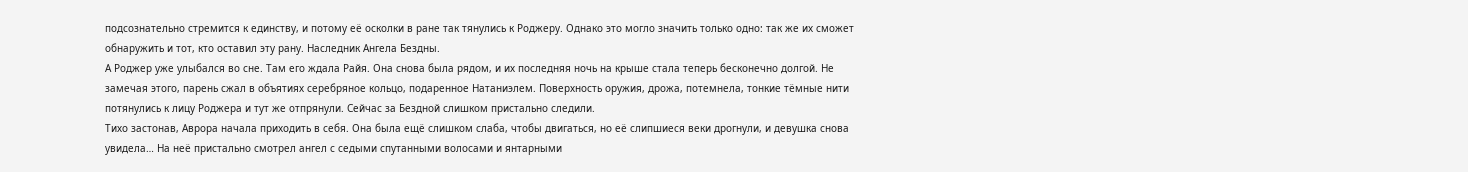подсознательно стремится к единству, и потому еë осколки в ране так тянулись к Роджеру. Однако это могло значить только одно: так же их сможет обнаружить и тот, кто оставил эту рану. Наследник Ангела Бездны.
А Роджер уже улыбался во сне. Там его ждала Райя. Она снова была рядом, и их последняя ночь на крыше стала теперь бесконечно долгой. Не замечая этого, парень сжал в объятиях серебряное кольцо, подаренное Натаниэлем. Поверхность оружия, дрожа, потемнела, тонкие тëмные нити потянулись к лицу Роджера и тут же отпрянули. Сейчас за Бездной слишком пристально следили.
Тихо застонав, Аврора начала приходить в себя. Она была ещё слишком слаба, чтобы двигаться, но еë слипшиеся веки дрогнули, и девушка снова увидела… На неë пристально смотрел ангел с седыми спутанными волосами и янтарными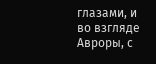глазами, и во взгляде Авроры, с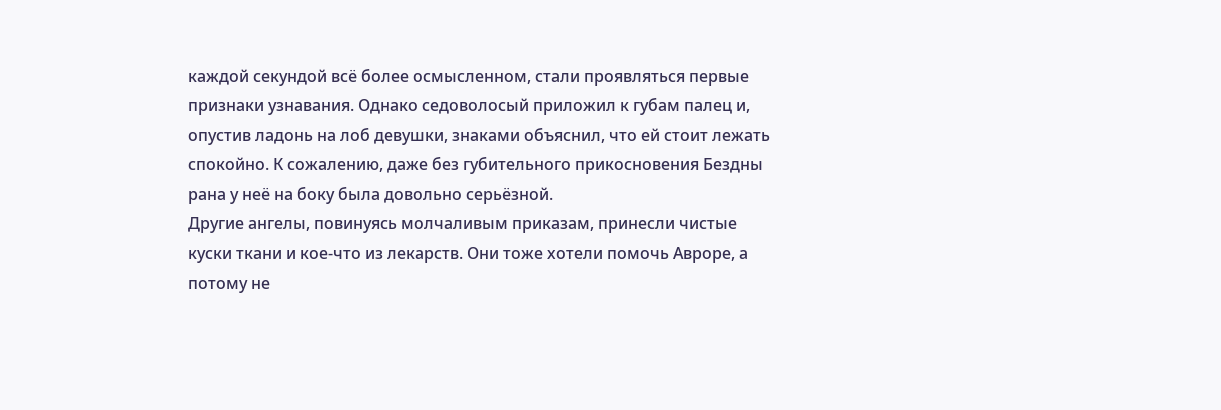каждой секундой всë более осмысленном, стали проявляться первые признаки узнавания. Однако седоволосый приложил к губам палец и, опустив ладонь на лоб девушки, знаками объяснил, что ей стоит лежать спокойно. К сожалению, даже без губительного прикосновения Бездны рана у неë на боку была довольно серьëзной.
Другие ангелы, повинуясь молчаливым приказам, принесли чистые куски ткани и кое-что из лекарств. Они тоже хотели помочь Авроре, а потому не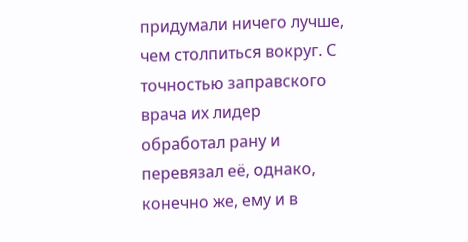придумали ничего лучше, чем столпиться вокруг. С точностью заправского врача их лидер обработал рану и перевязал еë, однако, конечно же, ему и в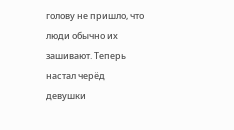голову не пришло, что люди обычно их зашивают. Теперь настал черëд девушки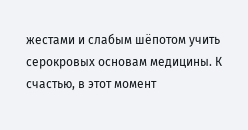жестами и слабым шëпотом учить серокровых основам медицины. К счастью, в этот момент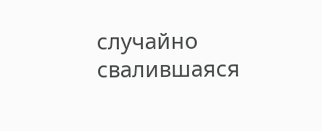случайно свалившаяся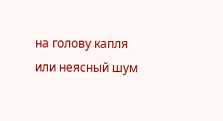на голову капля или неясный шум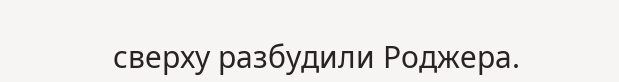сверху разбудили Роджера.